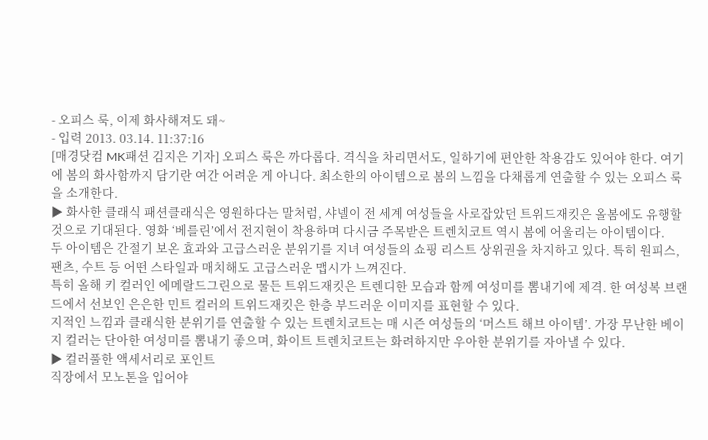- 오피스 룩, 이제 화사해져도 돼~
- 입력 2013. 03.14. 11:37:16
[매경닷컴 MK패션 김지은 기자] 오피스 룩은 까다롭다. 격식을 차리면서도, 일하기에 편안한 착용감도 있어야 한다. 여기에 봄의 화사함까지 담기란 여간 어려운 게 아니다. 최소한의 아이템으로 봄의 느낌을 다채롭게 연출할 수 있는 오피스 룩을 소개한다.
▶ 화사한 클래식 패션클래식은 영원하다는 말처럼, 샤넬이 전 세계 여성들을 사로잡았던 트위드재킷은 올봄에도 유행할 것으로 기대된다. 영화 ‘베를린’에서 전지현이 착용하며 다시금 주목받은 트렌치코트 역시 봄에 어울리는 아이템이다.
두 아이템은 간절기 보온 효과와 고급스러운 분위기를 지녀 여성들의 쇼핑 리스트 상위권을 차지하고 있다. 특히 원피스, 팬츠, 수트 등 어떤 스타일과 매치해도 고급스러운 맵시가 느껴진다.
특히 올해 키 컬러인 에메랄드그린으로 물든 트위드재킷은 트렌디한 모습과 함께 여성미를 뽐내기에 제격. 한 여성복 브랜드에서 선보인 은은한 민트 컬러의 트위드재킷은 한층 부드러운 이미지를 표현할 수 있다.
지적인 느낌과 클래식한 분위기를 연출할 수 있는 트렌치코트는 매 시즌 여성들의 ‘머스트 해브 아이템’. 가장 무난한 베이지 컬러는 단아한 여성미를 뽐내기 좋으며, 화이트 트렌치코트는 화려하지만 우아한 분위기를 자아낼 수 있다.
▶ 컬러풀한 액세서리로 포인트
직장에서 모노톤을 입어야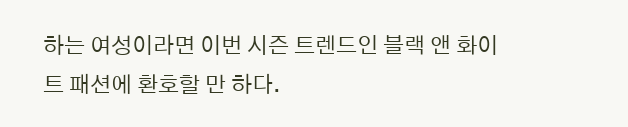하는 여성이라면 이번 시즌 트렌드인 블랙 앤 화이트 패션에 환호할 만 하다.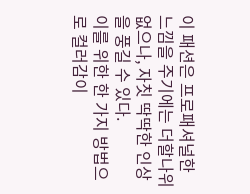이 패션은 프로패셔널한 느낌을 주기에는 더할나위 없으나, 자칫 딱딱한 인상을 풍길 수 있다.
이를 위한 한 가지 방법으로 컬러감이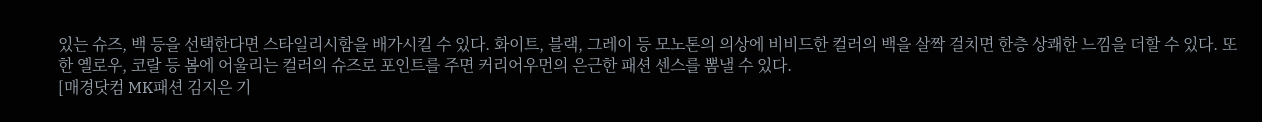있는 슈즈, 백 등을 선택한다면 스타일리시함을 배가시킬 수 있다. 화이트, 블랙, 그레이 등 모노톤의 의상에 비비드한 컬러의 백을 살짝 걸치면 한층 상쾌한 느낌을 더할 수 있다. 또한 옐로우, 코랄 등 봄에 어울리는 컬러의 슈즈로 포인트를 주면 커리어우먼의 은근한 패션 센스를 뽐낼 수 있다.
[매경닷컴 MK패션 김지은 기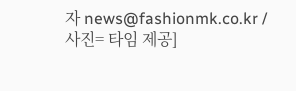자 news@fashionmk.co.kr / 사진= 타임 제공]